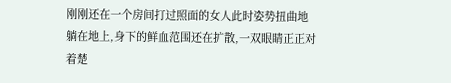刚刚还在一个房间打过照面的女人此时姿势扭曲地躺在地上,身下的鲜血范围还在扩散,一双眼睛正正对着楚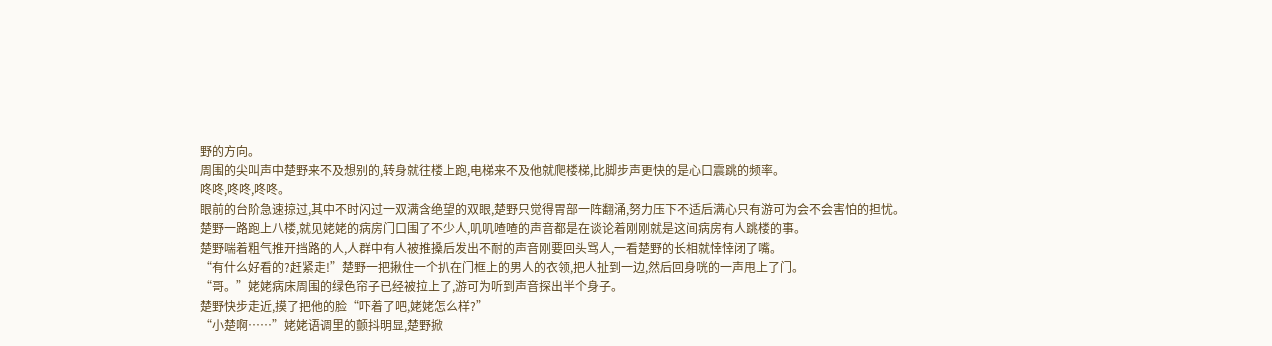野的方向。
周围的尖叫声中楚野来不及想别的,转身就往楼上跑,电梯来不及他就爬楼梯,比脚步声更快的是心口震跳的频率。
咚咚,咚咚,咚咚。
眼前的台阶急速掠过,其中不时闪过一双满含绝望的双眼,楚野只觉得胃部一阵翻涌,努力压下不适后满心只有游可为会不会害怕的担忧。
楚野一路跑上八楼,就见姥姥的病房门口围了不少人,叽叽喳喳的声音都是在谈论着刚刚就是这间病房有人跳楼的事。
楚野喘着粗气推开挡路的人,人群中有人被推搡后发出不耐的声音刚要回头骂人,一看楚野的长相就悻悻闭了嘴。
“有什么好看的?赶紧走!”楚野一把揪住一个扒在门框上的男人的衣领,把人扯到一边,然后回身咣的一声甩上了门。
“哥。”姥姥病床周围的绿色帘子已经被拉上了,游可为听到声音探出半个身子。
楚野快步走近,摸了把他的脸“吓着了吧,姥姥怎么样?”
“小楚啊……”姥姥语调里的颤抖明显,楚野掀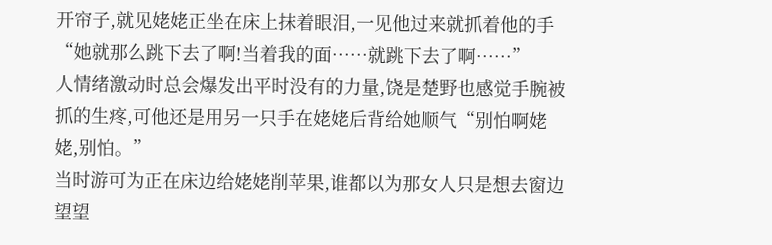开帘子,就见姥姥正坐在床上抹着眼泪,一见他过来就抓着他的手“她就那么跳下去了啊!当着我的面……就跳下去了啊……”
人情绪激动时总会爆发出平时没有的力量,饶是楚野也感觉手腕被抓的生疼,可他还是用另一只手在姥姥后背给她顺气“别怕啊姥姥,别怕。”
当时游可为正在床边给姥姥削苹果,谁都以为那女人只是想去窗边望望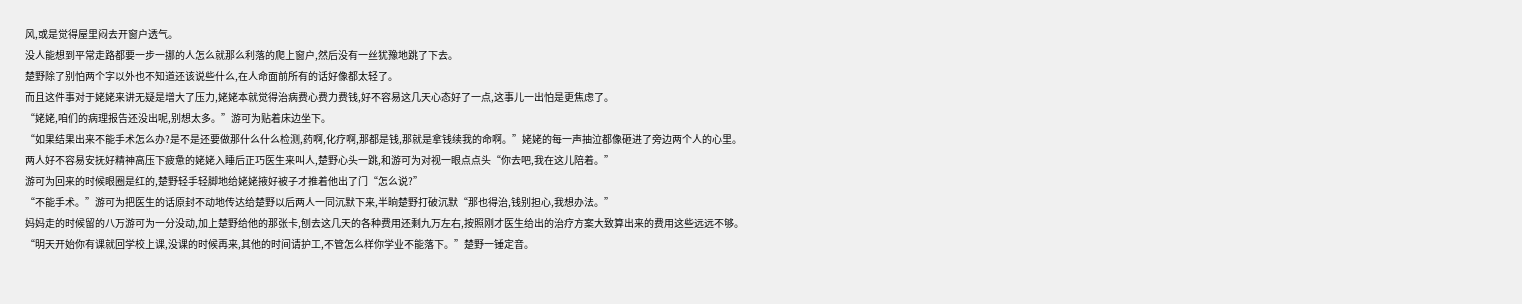风,或是觉得屋里闷去开窗户透气。
没人能想到平常走路都要一步一挪的人怎么就那么利落的爬上窗户,然后没有一丝犹豫地跳了下去。
楚野除了别怕两个字以外也不知道还该说些什么,在人命面前所有的话好像都太轻了。
而且这件事对于姥姥来讲无疑是增大了压力,姥姥本就觉得治病费心费力费钱,好不容易这几天心态好了一点,这事儿一出怕是更焦虑了。
“姥姥,咱们的病理报告还没出呢,别想太多。”游可为贴着床边坐下。
“如果结果出来不能手术怎么办?是不是还要做那什么什么检测,药啊,化疗啊,那都是钱,那就是拿钱续我的命啊。”姥姥的每一声抽泣都像砸进了旁边两个人的心里。
两人好不容易安抚好精神高压下疲惫的姥姥入睡后正巧医生来叫人,楚野心头一跳,和游可为对视一眼点点头“你去吧,我在这儿陪着。”
游可为回来的时候眼圈是红的,楚野轻手轻脚地给姥姥掖好被子才推着他出了门“怎么说?”
“不能手术。”游可为把医生的话原封不动地传达给楚野以后两人一同沉默下来,半晌楚野打破沉默“那也得治,钱别担心,我想办法。”
妈妈走的时候留的八万游可为一分没动,加上楚野给他的那张卡,刨去这几天的各种费用还剩九万左右,按照刚才医生给出的治疗方案大致算出来的费用这些远远不够。
“明天开始你有课就回学校上课,没课的时候再来,其他的时间请护工,不管怎么样你学业不能落下。”楚野一锤定音。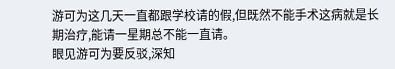游可为这几天一直都跟学校请的假,但既然不能手术这病就是长期治疗,能请一星期总不能一直请。
眼见游可为要反驳,深知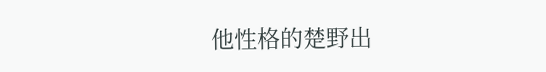他性格的楚野出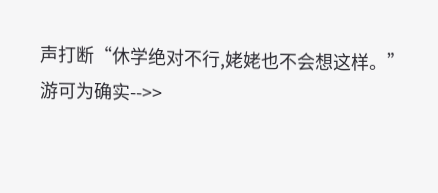声打断“休学绝对不行,姥姥也不会想这样。”
游可为确实-->>